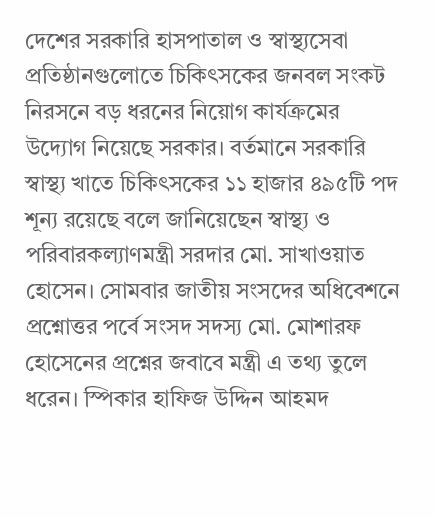দেশের সরকারি হাসপাতাল ও স্বাস্থ্যসেবা প্রতিষ্ঠানগুলোতে চিকিৎসকের জনবল সংকট নিরসনে বড় ধরনের নিয়োগ কার্যক্রমের উদ্যোগ নিয়েছে সরকার। বর্তমানে সরকারি স্বাস্থ্য খাতে চিকিৎসকের ১১ হাজার ৪৯৫টি পদ শূন্য রয়েছে বলে জানিয়েছেন স্বাস্থ্য ও পরিবারকল্যাণমন্ত্রী সরদার মো. সাখাওয়াত হোসেন। সোমবার জাতীয় সংসদের অধিবেশনে প্রশ্নোত্তর পর্বে সংসদ সদস্য মো. মোশারফ হোসেনের প্রশ্নের জবাবে মন্ত্রী এ তথ্য তুলে ধরেন। স্পিকার হাফিজ উদ্দিন আহমদ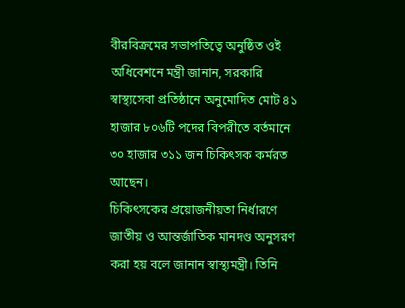বীরবিক্রমের সভাপতিত্বে অনুষ্ঠিত ওই অধিবেশনে মন্ত্রী জানান, সরকারি স্বাস্থ্যসেবা প্রতিষ্ঠানে অনুমোদিত মোট ৪১ হাজার ৮০৬টি পদের বিপরীতে বর্তমানে ৩০ হাজার ৩১১ জন চিকিৎসক কর্মরত আছেন।
চিকিৎসকের প্রয়োজনীয়তা নির্ধারণে জাতীয় ও আন্তর্জাতিক মানদণ্ড অনুসরণ করা হয় বলে জানান স্বাস্থ্যমন্ত্রী। তিনি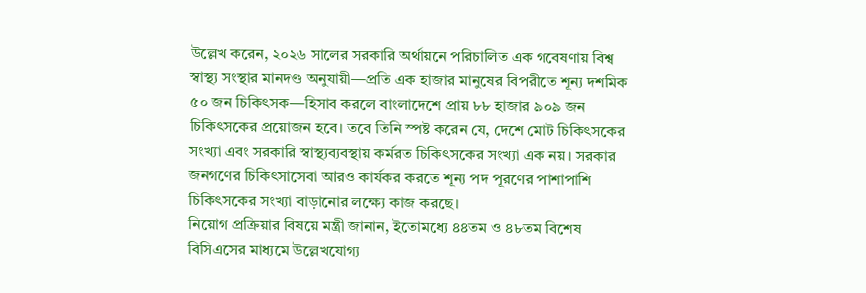উল্লেখ করেন, ২০২৬ সালের সরকারি অর্থায়নে পরিচালিত এক গবেষণায় বিশ্ব স্বাস্থ্য সংস্থার মানদণ্ড অনুযায়ী—প্রতি এক হাজার মানুষের বিপরীতে শূন্য দশমিক ৫০ জন চিকিৎসক—হিসাব করলে বাংলাদেশে প্রায় ৮৮ হাজার ৯০৯ জন চিকিৎসকের প্রয়োজন হবে। তবে তিনি স্পষ্ট করেন যে, দেশে মোট চিকিৎসকের সংখ্যা এবং সরকারি স্বাস্থ্যব্যবস্থায় কর্মরত চিকিৎসকের সংখ্যা এক নয়। সরকার জনগণের চিকিৎসাসেবা আরও কার্যকর করতে শূন্য পদ পূরণের পাশাপাশি চিকিৎসকের সংখ্যা বাড়ানোর লক্ষ্যে কাজ করছে।
নিয়োগ প্রক্রিয়ার বিষয়ে মন্ত্রী জানান, ইতোমধ্যে ৪৪তম ও ৪৮তম বিশেষ বিসিএসের মাধ্যমে উল্লেখযোগ্য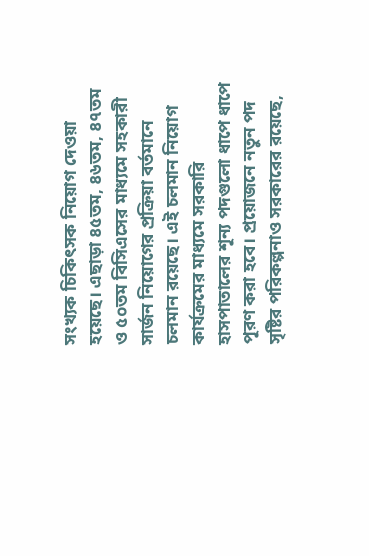সংখ্যক চিকিৎসক নিয়োগ দেওয়া হয়েছে। এছাড়া ৪৫তম, ৪৬তম, ৪৭তম ও ৫০তম বিসিএসের মাধ্যমে সহকারী সার্জন নিয়োগের প্রক্রিয়া বর্তমানে চলমান রয়েছে। এই চলমান নিয়োগ কার্যক্রমের মাধ্যমে সরকারি হাসপাতালের শূন্য পদগুলো ধাপে ধাপে পূরণ করা হবে। প্রয়োজনে নতুন পদ সৃষ্টির পরিকল্পনাও সরকারের রয়েছে,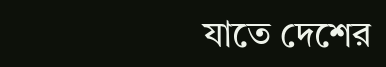যাতে দেশের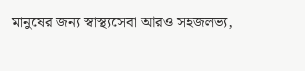মানুষের জন্য স্বাস্থ্যসেবা আরও সহজলভ্য,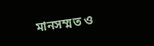মানসম্মত ও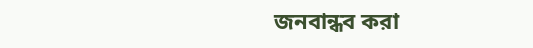জনবান্ধব করা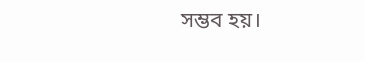সম্ভব হয়।